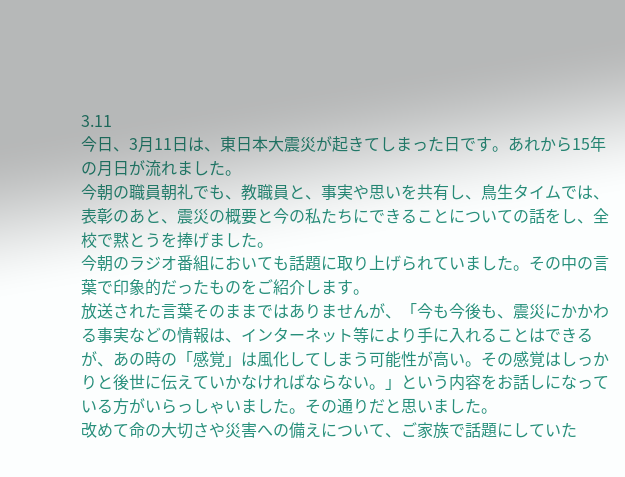3.11
今日、3月11日は、東日本大震災が起きてしまった日です。あれから15年の月日が流れました。
今朝の職員朝礼でも、教職員と、事実や思いを共有し、鳥生タイムでは、表彰のあと、震災の概要と今の私たちにできることについての話をし、全校で黙とうを捧げました。
今朝のラジオ番組においても話題に取り上げられていました。その中の言葉で印象的だったものをご紹介します。
放送された言葉そのままではありませんが、「今も今後も、震災にかかわる事実などの情報は、インターネット等により手に入れることはできるが、あの時の「感覚」は風化してしまう可能性が高い。その感覚はしっかりと後世に伝えていかなければならない。」という内容をお話しになっている方がいらっしゃいました。その通りだと思いました。
改めて命の大切さや災害への備えについて、ご家族で話題にしていた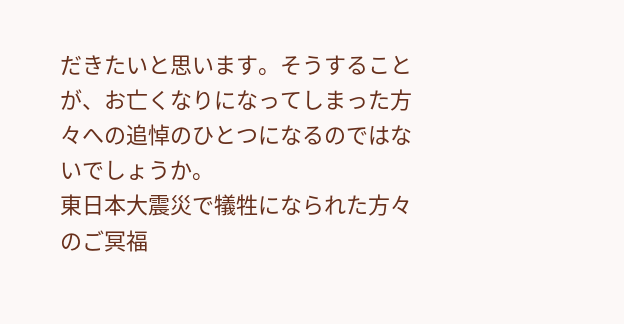だきたいと思います。そうすることが、お亡くなりになってしまった方々への追悼のひとつになるのではないでしょうか。
東日本大震災で犠牲になられた方々のご冥福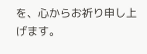を、心からお祈り申し上げます。